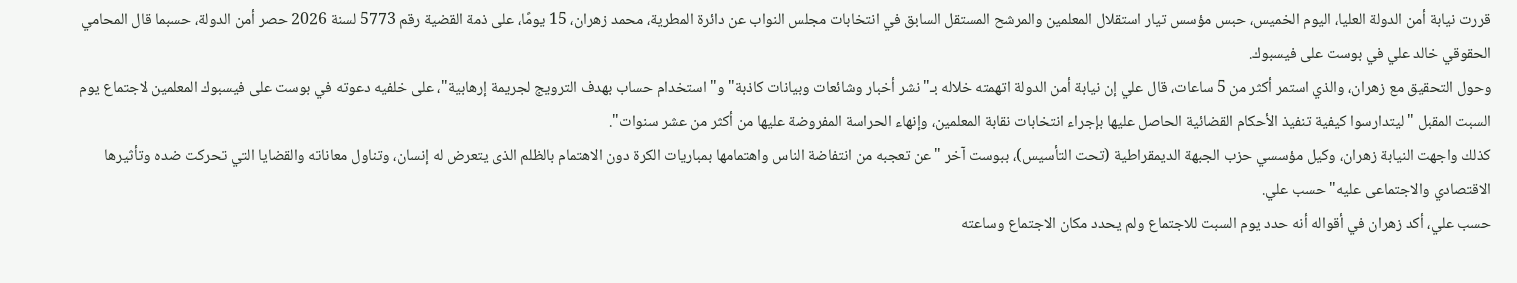قررت نيابة أمن الدولة العليا، اليوم الخميس، حبس مؤسس تيار استقلال المعلمين والمرشح المستقل السابق في انتخابات مجلس النواب عن دائرة المطرية، محمد زهران، 15 يومًا، على ذمة القضية رقم 5773 لسنة 2026 حصر أمن الدولة، حسبما قال المحامي الحقوقي خالد علي في بوست على فيسبوك.
وحول التحقيق مع زهران، والذي استمر أكثر من 5 ساعات، قال علي إن نيابة أمن الدولة اتهمته خلاله بـ"نشر أخبار وشائعات وبيانات كاذبة" و"استخدام حساب بهدف الترويج لجريمة إرهابية"، على خلفيه دعوته في بوست على فيسبوك المعلمين لاجتماع يوم السبت المقبل "ليتدارسوا كيفية تنفيذ الأحكام القضائية الحاصل عليها بإجراء انتخابات نقابة المعلمين، وإنهاء الحراسة المفروضة عليها من أكثر من عشر سنوات".
كذلك واجهت النيابة زهران، وكيل مؤسسي حزب الجبهة الديمقراطية (تحت التأسيس)، ببوست آخر "عن تعجبه من انتفاضة الناس واهتمامها بمباريات الكرة دون الاهتمام بالظلم الذى يتعرض له إنسان، وتناول معاناته والقضايا التي تحركت ضده وتأثيرها الاقتصادي والاجتماعى عليه" حسب علي.
حسب علي، أكد زهران في أقواله أنه حدد يوم السبت للاجتماع ولم يحدد مكان الاجتماع وساعته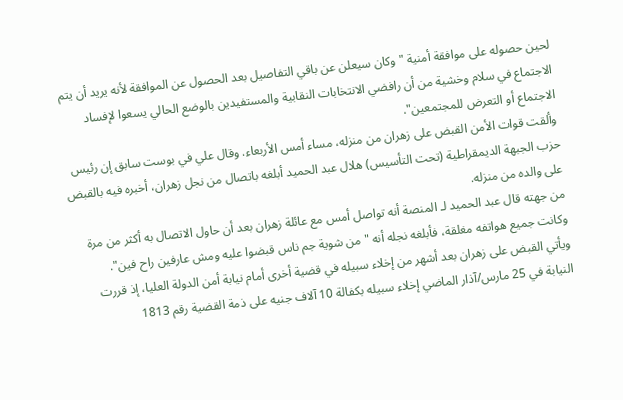لحين حصوله على موافقة أمنية "وكان سيعلن عن باقي التفاصيل بعد الحصول عن الموافقة لأنه يريد أن يتم الاجتماع في سلام وخشية من أن رافضي الانتخابات النقابية والمستفيدين بالوضع الحالي يسعوا لإفساد الاجتماع أو التعرض للمجتمعين".
وألقت قوات الأمن القبض على زهران من منزله، مساء أمس الأربعاء. وقال علي في بوست سابق إن رئيس حزب الجبهة الديمقراطية (تحت التأسيس) هلال عبد الحميد أبلغه باتصال من نجل زهران، أخبره فيه بالقبض على والده من منزله.
من جهته قال عبد الحميد لـ المنصة أنه تواصل أمس مع عائلة زهران بعد أن حاول الاتصال به أكثر من مرة وكانت جميع هواتفه مغلقة، فأبلغه نجله أنه "من شوية جم ناس قبضوا عليه ومش عارفين راح فين".
ويأتي القبض على زهران بعد أشهر من إخلاء سبيله في قضية أخرى أمام نيابة أمن الدولة العليا، إذ قررت النيابة في 25 مارس/آذار الماضي إخلاء سبيله بكفالة 10 آلاف جنيه على ذمة القضية رقم 1813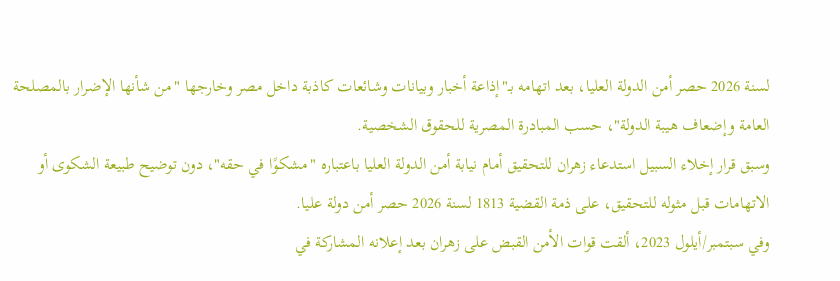لسنة 2026 حصر أمن الدولة العليا، بعد اتهامه بـ"إذاعة أخبار وبيانات وشائعات كاذبة داخل مصر وخارجها "من شأنها الإضرار بالمصلحة العامة وإضعاف هيبة الدولة"، حسب المبادرة المصرية للحقوق الشخصية.
وسبق قرار إخلاء السبيل استدعاء زهران للتحقيق أمام نيابة أمن الدولة العليا باعتباره "مشكوًا في حقه"، دون توضيح طبيعة الشكوى أو الاتهامات قبل مثوله للتحقيق، على ذمة القضية 1813 لسنة 2026 حصر أمن دولة عليا.
وفي سبتمبر/أيلول 2023، ألقت قوات الأمن القبض على زهران بعد إعلانه المشاركة في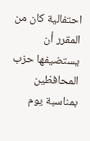احتفالية كان من المقرر أن يستضيفها حزب المحافظين بمناسبة يوم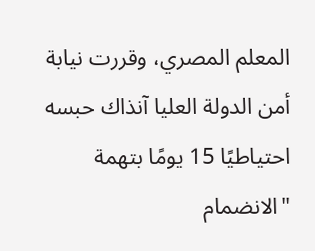المعلم المصري، وقررت نيابة أمن الدولة العليا آنذاك حبسه احتياطيًا 15 يومًا بتهمة "الانضمام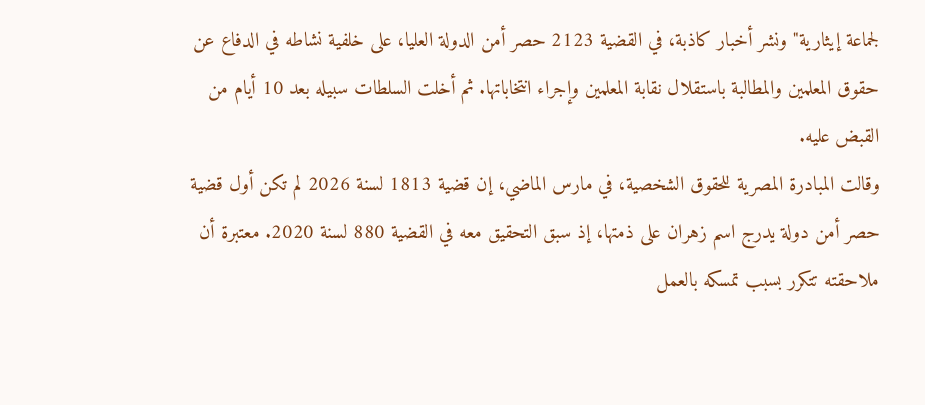لجماعة إيثارية" ونشر أخبار كاذبة، في القضية 2123 حصر أمن الدولة العليا، على خلفية نشاطه في الدفاع عن حقوق المعلمين والمطالبة باستقلال نقابة المعلمين وإجراء انتخاباتها. ثم أخلت السلطات سبيله بعد 10 أيام من القبض عليه.
وقالت المبادرة المصرية للحقوق الشخصية، في مارس الماضي، إن قضية 1813 لسنة 2026 لم تكن أول قضية حصر أمن دولة يدرج اسم زهران على ذمتها، إذ سبق التحقيق معه في القضية 880 لسنة 2020. معتبرة أن ملاحقته تتكرر بسبب تمسكه بالعمل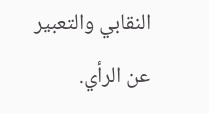النقابي والتعبير عن الرأي.